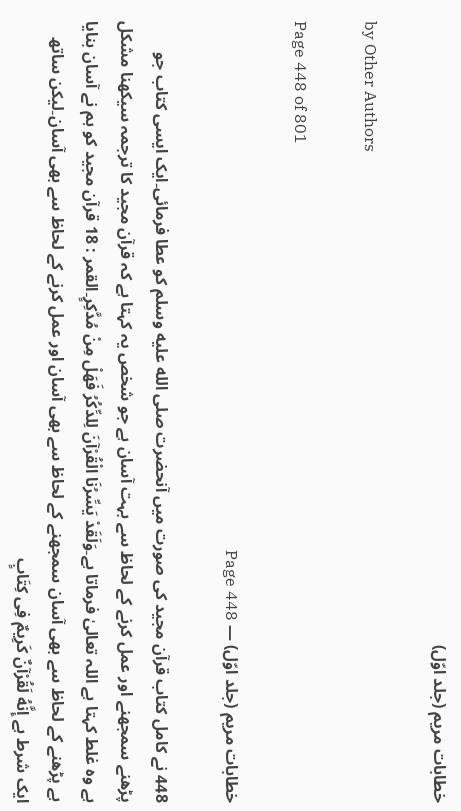خطابات مریم (جلد اوّل)

by Other Authors

Page 448 of 801

خطابات مریم (جلد اوّل) — Page 448

448 نے کامل کتاب قرآن مجید کی صورت میں آنحضرت صلى الله عليه وسلم کو عطا فرمائی۔ایک ایسی کتاب جو پڑھنے سمجھنے اور عمل کرنے کے لحاظ سے بہت آسان ہے جو شخص یہ کہتا ہے کہ قرآن مجید کا ترجمہ سیکھنا مشکل ہے وہ غلط کہتا ہے اللہ تعالیٰ فرماتا ہے۔وَلَقَدْ يَسِّرُنَا الْقُرْآنَ لِلدِّكُرُ فَهَلْ مِنْ مُدَّكِرٍ۔القمر : 18 قرآن مجید کو ہم نے آسان بنایا ہے پڑھنے کے لحاظ سے بھی آسان سمجھنے کے لحاظ سے بھی آسان اور عمل کرنے کے لحاظ سے بھی آسان۔لیکن ساتھ ایک شرط ہے إِنَّهُ لَقُرْآنٌ كَرِيمٌ فِى كِتَابٍ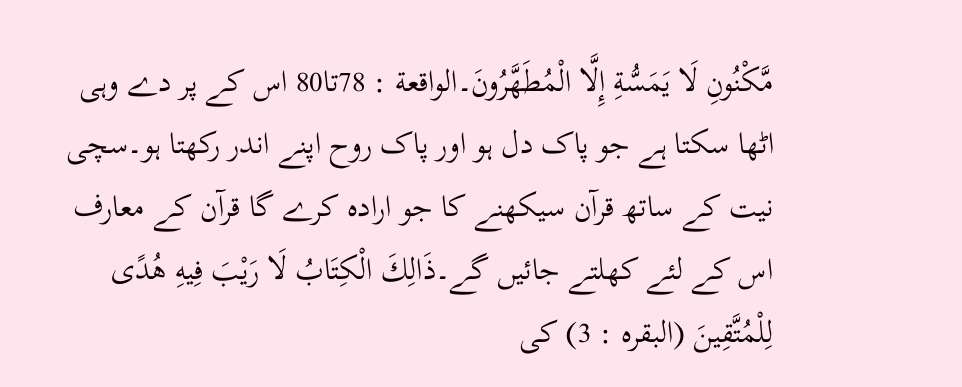مَّكْنُونِ لَا يَمَسُّةِ إِلَّا الْمُطَهَّرُونَ۔الواقعة : 78تا80 اس کے پر دے وہی اٹھا سکتا ہے جو پاک دل ہو اور پاک روح اپنے اندر رکھتا ہو۔سچی نیت کے ساتھ قرآن سیکھنے کا جو ارادہ کرے گا قرآن کے معارف اس کے لئے کھلتے جائیں گے۔ذَالِكَ الْكِتَابُ لَا رَيْبَ فِيهِ هُدًى لِلْمُتَّقِينَ (البقرہ : 3) کی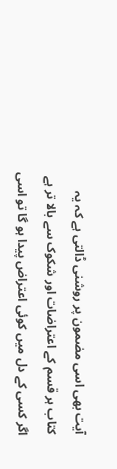آیت بھی اسی مضمون پر روشنی ڈالتی ہے کہ یہ کتاب ہر قسم کے اعتراضات اور شکوک سے بالا تر ہے اگر کسی کے دل میں کوئی اعتراض پیدا ہو گا تو اسی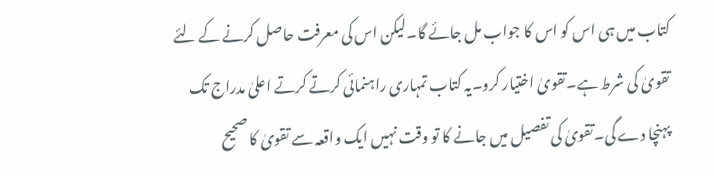کتاب میں ہی اس کو اس کا جواب مل جائے گا۔لیکن اس کی معرفت حاصل کرنے کے لئے تقویٰ کی شرط ہے۔تقویٰ اختیار کرو۔یہ کتاب تمہاری راہنمائی کرتے کرتے اعلیٰ مدراج تک پہنچا دے گی۔تقویٰ کی تفصیل میں جانے کا تو وقت نہیں ایک واقعہ سے تقویٰ کا صحیح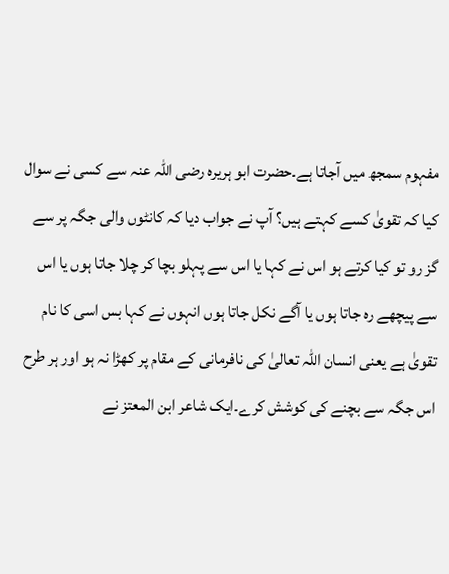مفہوم سمجھ میں آجاتا ہے۔حضرت ابو ہریرہ رضی اللہ عنہ سے کسی نے سوال کیا کہ تقویٰ کسے کہتے ہیں؟ آپ نے جواب دیا کہ کانٹوں والی جگہ پر سے گز رو تو کیا کرتے ہو اس نے کہا یا اس سے پہلو بچا کر چلا جاتا ہوں یا اس سے پیچھے رہ جاتا ہوں یا آگے نکل جاتا ہوں انہوں نے کہا بس اسی کا نام تقویٰ ہے یعنی انسان اللہ تعالیٰ کی نافرمانی کے مقام پر کھڑا نہ ہو اور ہر طرح اس جگہ سے بچنے کی کوشش کرے۔ایک شاعر ابن المعتز نے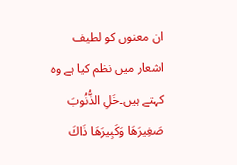ان معنوں کو لطیف اشعار میں نظم کیا ہے وہ کہتے ہیں۔خَلِ الذُّنُوبَ صَغِيرَهَا وَكَبِيرَهَا ذَاكَ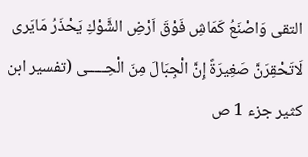التقى وَاصْنَعُ كَمَاشِ فَوْقَ اَرْضِ الشَّوْكِ يَحْذَرُ مَايَرى لَاتَحْقِرَنَّ صَغِيرَةً إِنَّ الْجِبَالَ مِنَ الْحِـــــى (تفسير ابن كثير جزء 1 ص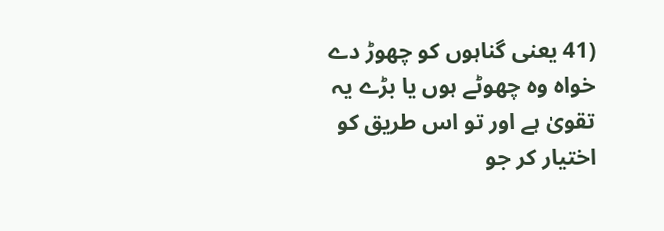(41 یعنی گناہوں کو چھوڑ دے خواہ وہ چھوٹے ہوں یا بڑے یہ تقویٰ ہے اور تو اس طریق کو اختیار کر جو